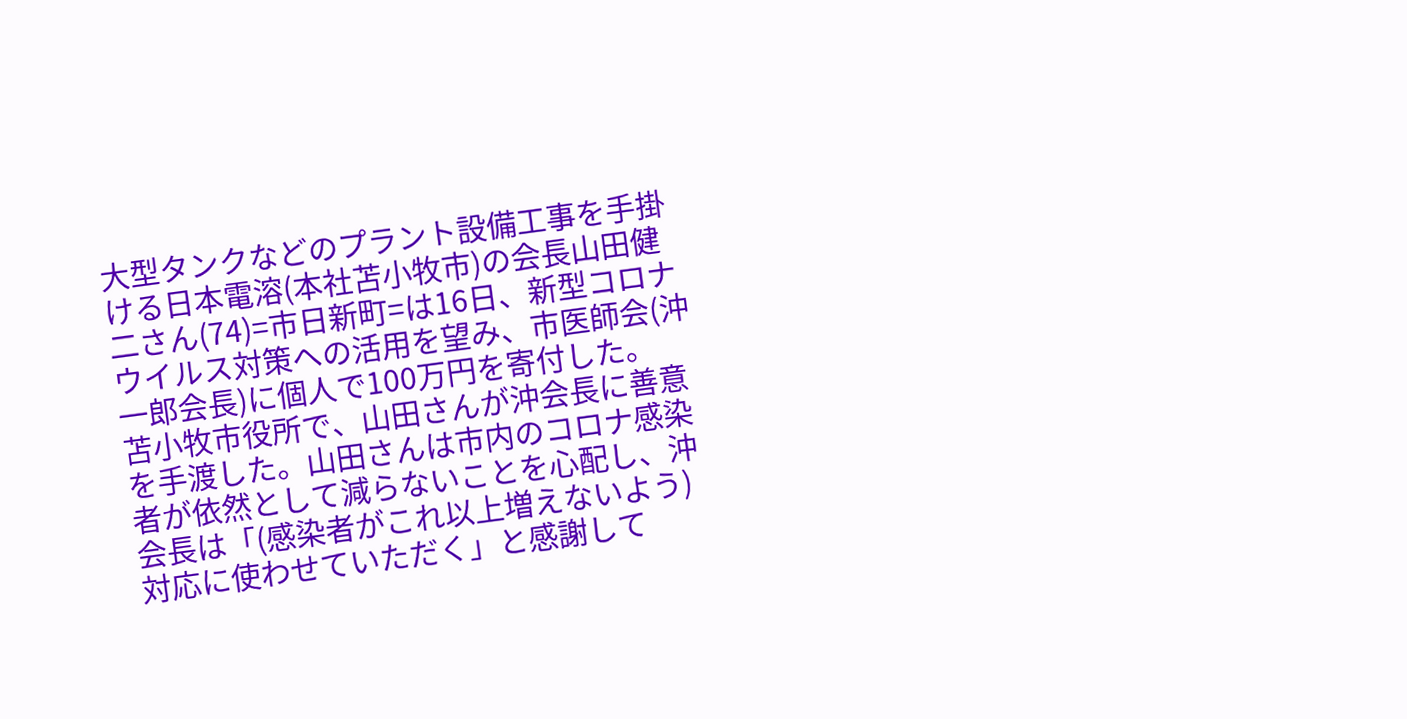大型タンクなどのプラント設備工事を手掛ける日本電溶(本社苫小牧市)の会長山田健二さん(74)=市日新町=は16日、新型コロナウイルス対策への活用を望み、市医師会(沖一郎会長)に個人で100万円を寄付した。
苫小牧市役所で、山田さんが沖会長に善意を手渡した。山田さんは市内のコロナ感染者が依然として減らないことを心配し、沖会長は「(感染者がこれ以上増えないよう)対応に使わせていただく」と感謝して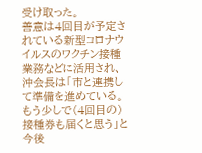受け取った。
善意は4回目が予定されている新型コロナウイルスのワクチン接種業務などに活用され、沖会長は「市と連携して準備を進めている。もう少しで(4回目の)接種券も届くと思う」と今後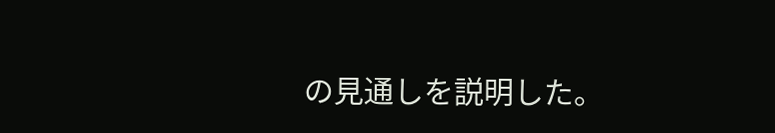の見通しを説明した。